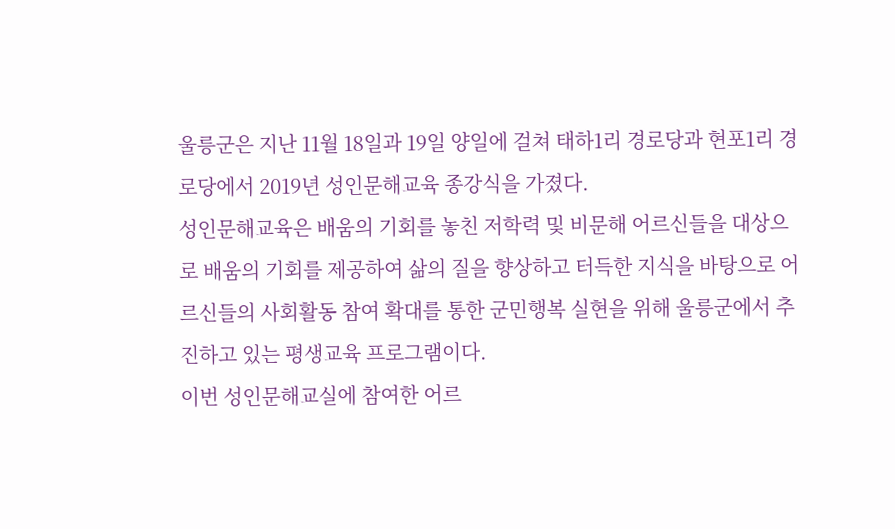울릉군은 지난 11월 18일과 19일 양일에 걸쳐 태하1리 경로당과 현포1리 경로당에서 2019년 성인문해교육 종강식을 가졌다.
성인문해교육은 배움의 기회를 놓친 저학력 및 비문해 어르신들을 대상으로 배움의 기회를 제공하여 삶의 질을 향상하고 터득한 지식을 바탕으로 어르신들의 사회활동 참여 확대를 통한 군민행복 실현을 위해 울릉군에서 추진하고 있는 평생교육 프로그램이다.
이번 성인문해교실에 참여한 어르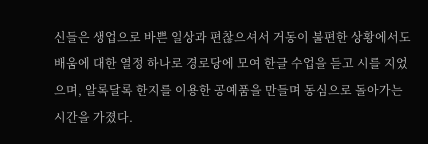신들은 생업으로 바쁜 일상과 편찮으셔서 거동이 불편한 상황에서도 배움에 대한 열정 하나로 경로당에 모여 한글 수업을 듣고 시를 지었으며, 알록달록 한지를 이용한 공예품을 만들며 동심으로 돌아가는 시간을 가졌다.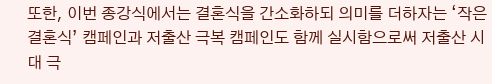또한, 이번 종강식에서는 결혼식을 간소화하되 의미를 더하자는 ‘작은 결혼식’ 캠페인과 저출산 극복 캠페인도 함께 실시함으로써 저출산 시대 극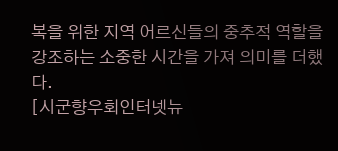복을 위한 지역 어르신들의 중추적 역할을 강조하는 소중한 시간을 가져 의미를 더했다.
[시군향우회인터넷뉴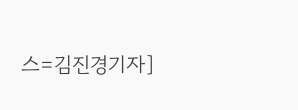스=김진경기자]